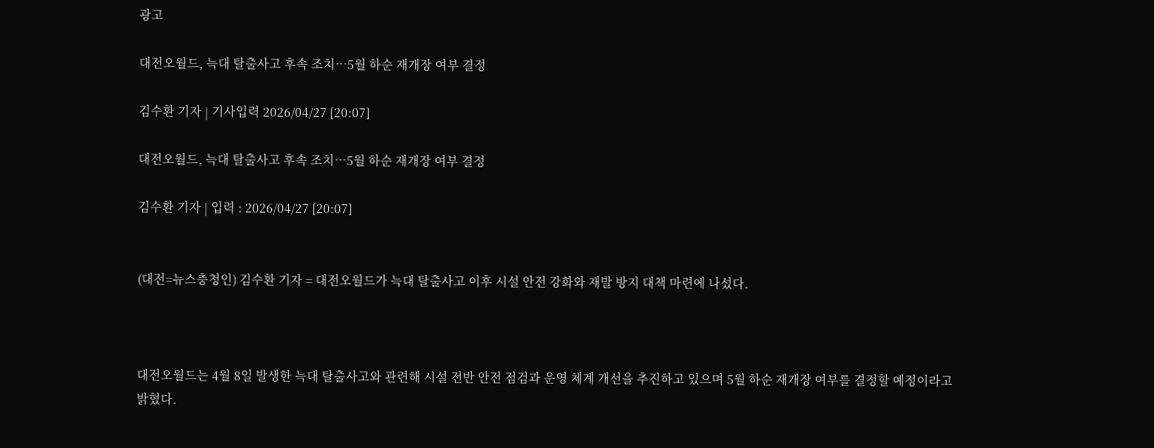광고

대전오월드, 늑대 탈출사고 후속 조치…5월 하순 재개장 여부 결정

김수환 기자 | 기사입력 2026/04/27 [20:07]

대전오월드, 늑대 탈출사고 후속 조치…5월 하순 재개장 여부 결정

김수환 기자 | 입력 : 2026/04/27 [20:07]


(대전=뉴스충청인) 김수환 기자 = 대전오월드가 늑대 탈출사고 이후 시설 안전 강화와 재발 방지 대책 마련에 나섰다.



대전오월드는 4월 8일 발생한 늑대 탈출사고와 관련해 시설 전반 안전 점검과 운영 체계 개선을 추진하고 있으며 5월 하순 재개장 여부를 결정할 예정이라고 밝혔다.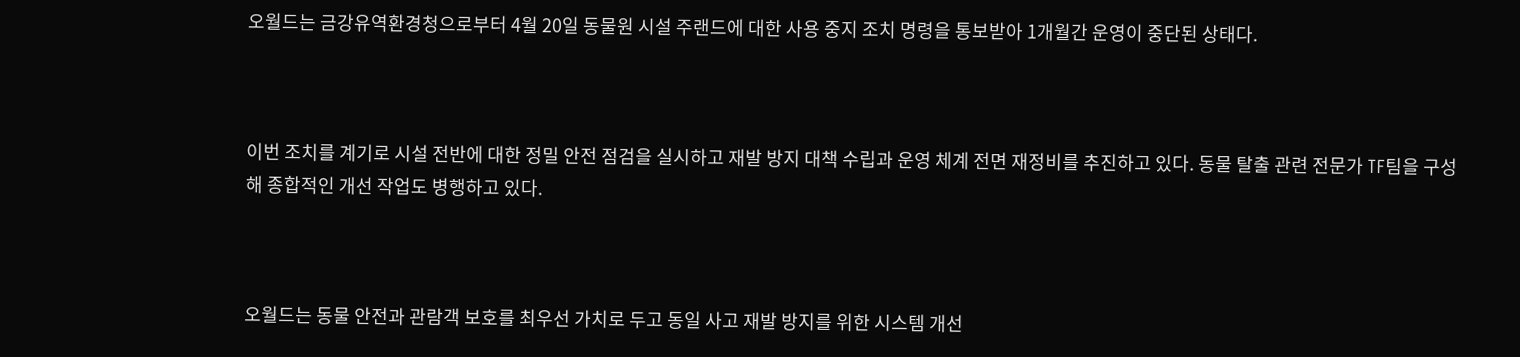오월드는 금강유역환경청으로부터 4월 20일 동물원 시설 주랜드에 대한 사용 중지 조치 명령을 통보받아 1개월간 운영이 중단된 상태다.



이번 조치를 계기로 시설 전반에 대한 정밀 안전 점검을 실시하고 재발 방지 대책 수립과 운영 체계 전면 재정비를 추진하고 있다. 동물 탈출 관련 전문가 TF팀을 구성해 종합적인 개선 작업도 병행하고 있다.



오월드는 동물 안전과 관람객 보호를 최우선 가치로 두고 동일 사고 재발 방지를 위한 시스템 개선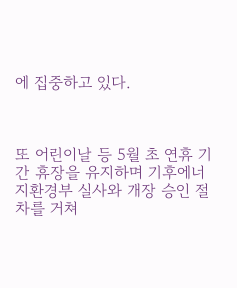에 집중하고 있다.



또 어린이날 등 5월 초 연휴 기간 휴장을 유지하며 기후에너지환경부 실사와 개장 승인 절차를 거쳐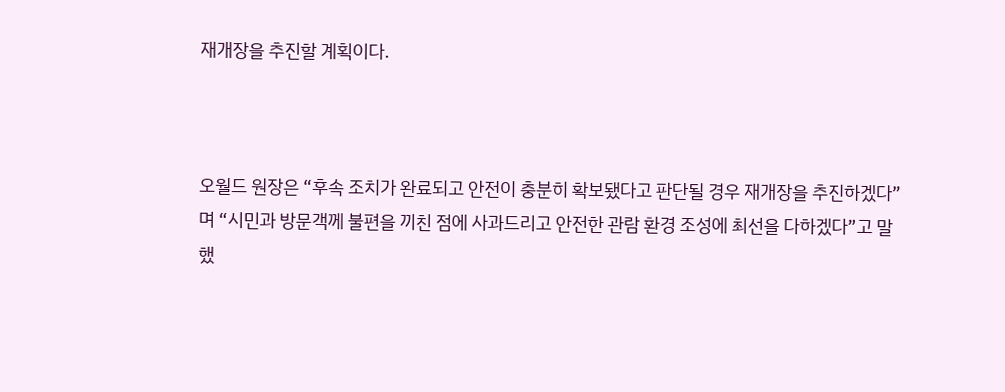재개장을 추진할 계획이다.



오월드 원장은 “후속 조치가 완료되고 안전이 충분히 확보됐다고 판단될 경우 재개장을 추진하겠다”며 “시민과 방문객께 불편을 끼친 점에 사과드리고 안전한 관람 환경 조성에 최선을 다하겠다”고 말했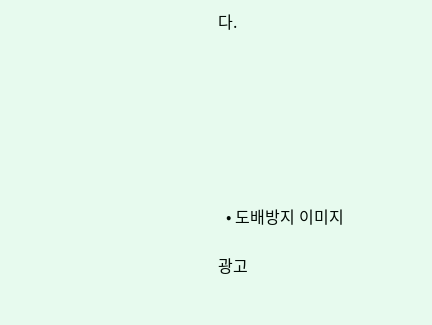다.







  • 도배방지 이미지

광고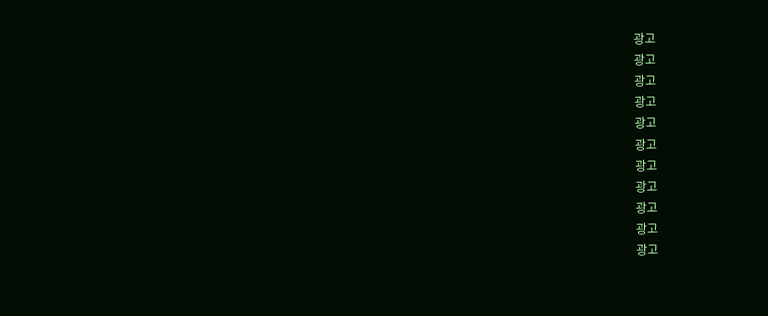광고
광고
광고
광고
광고
광고
광고
광고
광고
광고
광고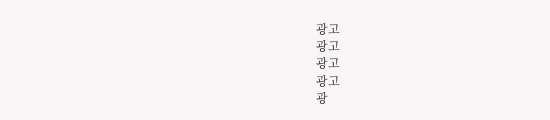광고
광고
광고
광고
광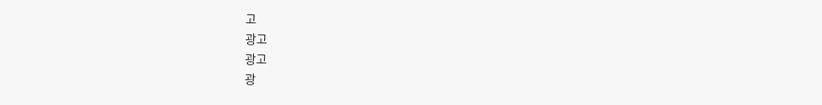고
광고
광고
광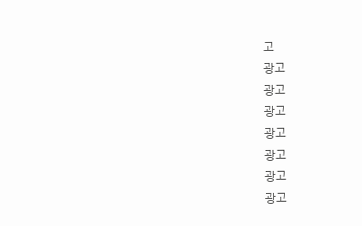고
광고
광고
광고
광고
광고
광고
광고